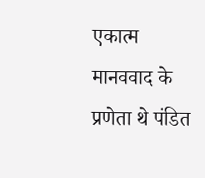एकात्म मानववाद के प्रणेता थे पंडित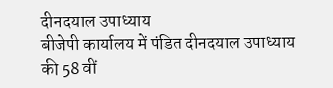दीनदयाल उपाध्याय
बीजेपी कार्यालय में पंडित दीनदयाल उपाध्याय की 58 वीं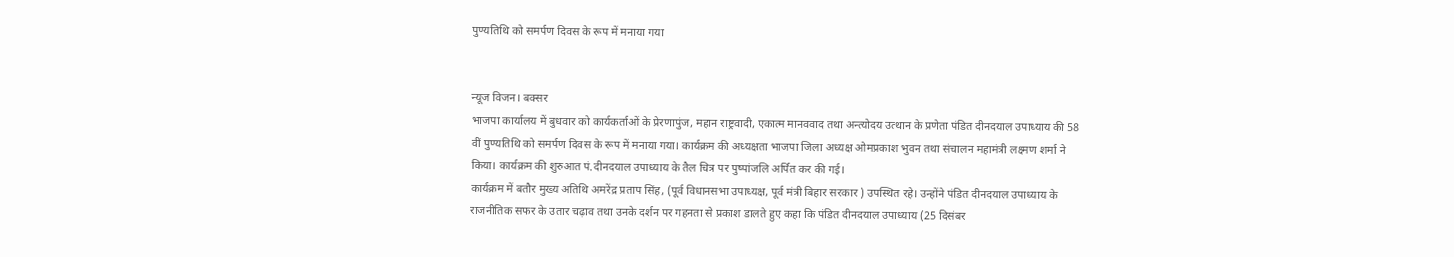पुण्यतिथि को समर्पण दिवस के रूप में मनाया गया


न्यूज विजन। बक्सर
भाजपा कार्यालय में बुधवार को कार्यकर्ताओं के प्रेरणापुंज, महान राष्ट्रवादी, एकात्म मानववाद तथा अन्त्योदय उत्थान के प्रणेता पंडित दीनदयाल उपाध्याय की 58 वीं पुण्यतिथि को समर्पण दिवस के रूप में मनाया गया। कार्यक्रम की अध्यक्षता भाजपा जिला अध्यक्ष ओमप्रकाश भुवन तथा संचालन महामंत्री लक्ष्मण शर्मा ने किया। कार्यक्रम की शुरुआत पं.दीनदयाल उपाध्याय के तैल चित्र पर पुष्पांजलि अर्पित कर की गई।
कार्यक्रम में बतौर मुख्य अतिथि अमरेंद्र प्रताप सिंह, (पूर्व विधानसभा उपाध्यक्ष, पूर्व मंत्री बिहार सरकार ) उपस्थित रहे। उन्होंने पंडित दीनदयाल उपाध्याय के राजनीतिक सफर के उतार चढ़ाव तथा उनके दर्शन पर गहनता से प्रकाश डालते हुए कहा कि पंडित दीनदयाल उपाध्याय (25 दिसंबर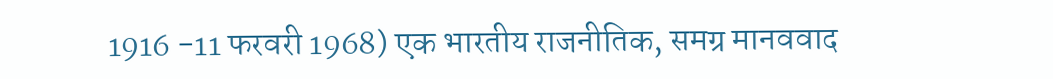1916 -11 फरवरी 1968) एक भारतीय राजनीतिक, समग्र मानववाद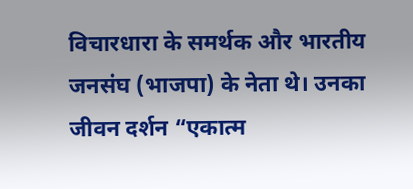विचारधारा के समर्थक और भारतीय जनसंघ (भाजपा) के नेता थे। उनका जीवन दर्शन “एकात्म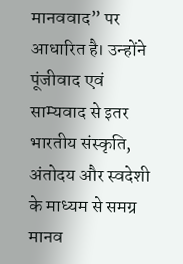मानववाद” पर आधारित है। उन्होंने पूंजीवाद एवं साम्यवाद से इतर भारतीय संस्कृति, अंतोदय और स्वदेशी के माध्यम से समग्र मानव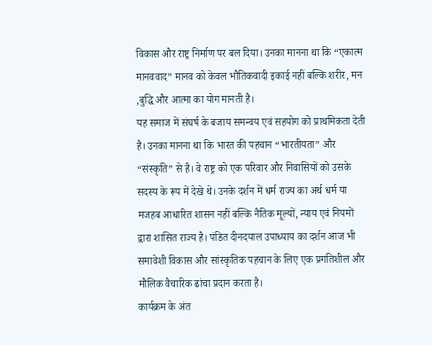विकास और राष्ट्र निर्माण पर बल दिया। उनका मानना था कि “एकात्म मानववाद” मानव को केवल भौतिकवादी इकाई नहीं बल्कि शरीर, मन ,बुद्धि और आत्मा का योग मानती है।
यह समाज में संघर्ष के बजाय समन्वय एवं सहयोग को प्राथमिकता देती है। उनका मानना था कि भारत की पहचान “भारतीयता” और “संस्कृति” से है। वे राष्ट्र को एक परिवार और निवासियों को उसके सदस्य के रूप में देखे थे। उनके दर्शन में धर्म राज्य का अर्थ धर्म या मजहब आधारित शासन नहीं बल्कि नैतिक मूल्यों, न्याय एवं नियमों द्वारा शासित राज्य है। पंडित दीनदयाल उपाध्याय का दर्शन आज भी समावेशी विकास और सांस्कृतिक पहचान के लिए एक प्रगतिशील और मौलिक वैचारिक ढांचा प्रदान करता है।
कार्यक्रम के अंत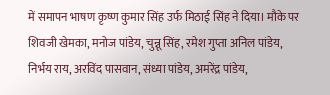में समापन भाषण कृष्ण कुमार सिंह उर्फ मिठाई सिंह ने दिया। मौके पर शिवजी खेमका, मनोज पांडेय, चुन्नू सिंह, रमेश गुप्ता अनिल पांडेय, निर्भय राय, अरविंद पासवान, संध्या पांडेय, अमरेंद्र पांडेय,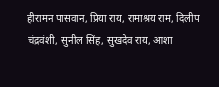हीरामन पासवान, प्रिया राय, रामाश्रय राम, दिलीप चंद्रवंशी, सुनील सिंह, सुखदेव राय, आशा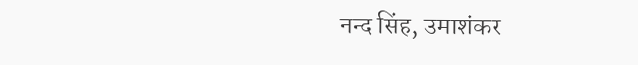नन्द सिंह, उमाशंकर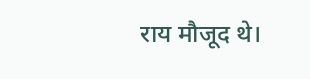राय मौजूद थे।